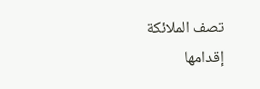تصف الملائكة إقدامها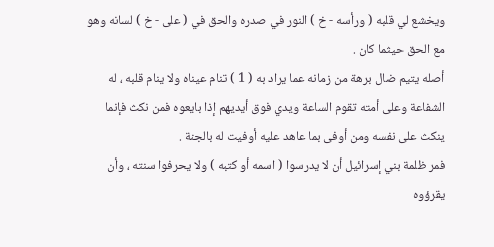ويخشع لي قلبه ( ورأسه - خ ) النور في صدره والحق في ( على - خ ) لسانه وهو مع الحق حيثما كان .
أصله يتيم ضال برهة من زمانه عما يراد به ( 1 ) تنام عيناه ولا ينام قلبه ، له الشفاعة وعلى أمته تقوم الساعة ويدي فوق أيديهم إذا بايعوه فمن نكث فإنما ينكث على نفسه ومن أوفى بما عاهد عليه أوفيت له بالجنة .
فمر ظلمة بني إسرائيل أن لا يدرسوا ( اسمه أو كتبه ) ولا يحرفوا سنته ، وأن يقرؤوه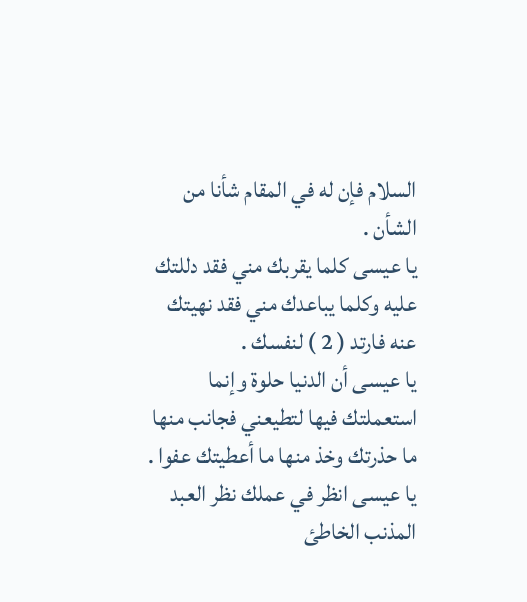السلام فإن له في المقام شأنا من الشأن .
يا عيسى كلما يقربك مني فقد دللتك عليه وكلما يباعدك مني فقد نهيتك عنه فارتد ( 2 ) لنفسك .
يا عيسى أن الدنيا حلوة وإنما استعملتك فيها لتطيعني فجانب منها ما حذرتك وخذ منها ما أعطيتك عفوا .
يا عيسى انظر في عملك نظر العبد المذنب الخاطئ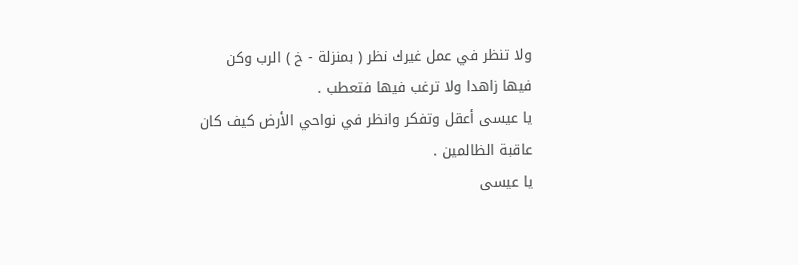ولا تنظر في عمل غيرك نظر ( بمنزلة - خ ) الرب وكن فيها زاهدا ولا ترغب فيها فتعطب .
يا عيسى أعقل وتفكر وانظر في نواحي الأرض كيف كان عاقبة الظالمين .
يا عيسى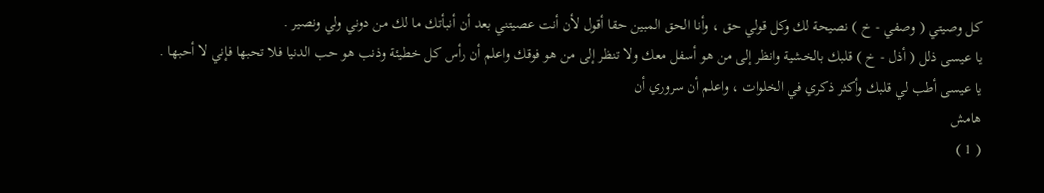كل وصيتي ( وصفي - خ ) نصيحة لك وكل قولي حق ، وأنا الحق المبين حقا أقول لأن أنت عصيتني بعد أن أنبأتك ما لك من دوني ولي ونصير .
يا عيسى ذلل ( أذل - خ ) قلبك بالخشية وانظر إلى من هو أسفل معك ولا تنظر إلى من هو فوقك واعلم أن رأس كل خطيئة وذنب هو حب الدنيا فلا تحبها فإني لا أحبها .
يا عيسى أطب لي قلبك وأكثر ذكري في الخلوات ، واعلم أن سروري أن
هامش
( 1 )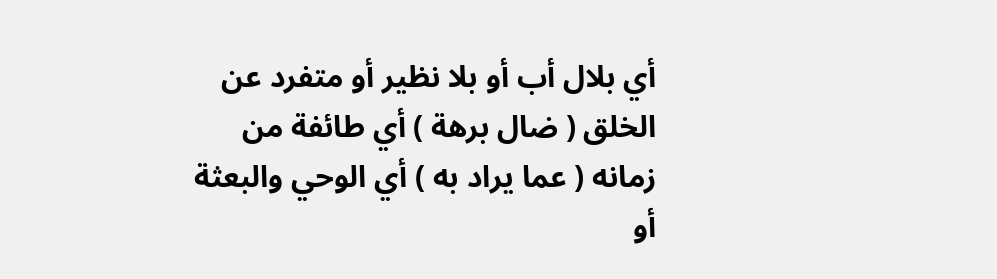أي بلال أب أو بلا نظير أو متفرد عن الخلق ( ضال برهة ) أي طائفة من زمانه ( عما يراد به ) أي الوحي والبعثة أو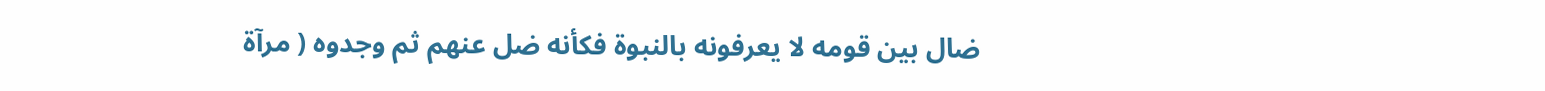ضال بين قومه لا يعرفونه بالنبوة فكأنه ضل عنهم ثم وجدوه ( مرآة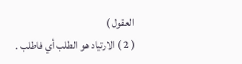العقول )
( 2 ) الارتياد هو الطلب أي فاطلب .